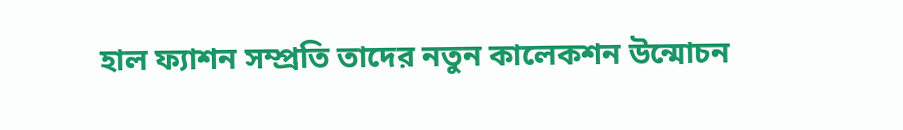হাল ফ্যাশন সম্প্রতি তাদের নতুন কালেকশন উন্মোচন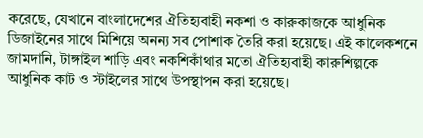করেছে, যেখানে বাংলাদেশের ঐতিহ্যবাহী নকশা ও কারুকাজকে আধুনিক ডিজাইনের সাথে মিশিয়ে অনন্য সব পোশাক তৈরি করা হয়েছে। এই কালেকশনে জামদানি, টাঙ্গাইল শাড়ি এবং নকশিকাঁথার মতো ঐতিহ্যবাহী কারুশিল্পকে আধুনিক কাট ও স্টাইলের সাথে উপস্থাপন করা হয়েছে।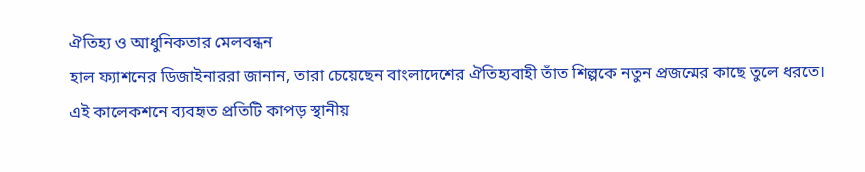ঐতিহ্য ও আধুনিকতার মেলবন্ধন
হাল ফ্যাশনের ডিজাইনাররা জানান, তারা চেয়েছেন বাংলাদেশের ঐতিহ্যবাহী তাঁত শিল্পকে নতুন প্রজন্মের কাছে তুলে ধরতে। এই কালেকশনে ব্যবহৃত প্রতিটি কাপড় স্থানীয়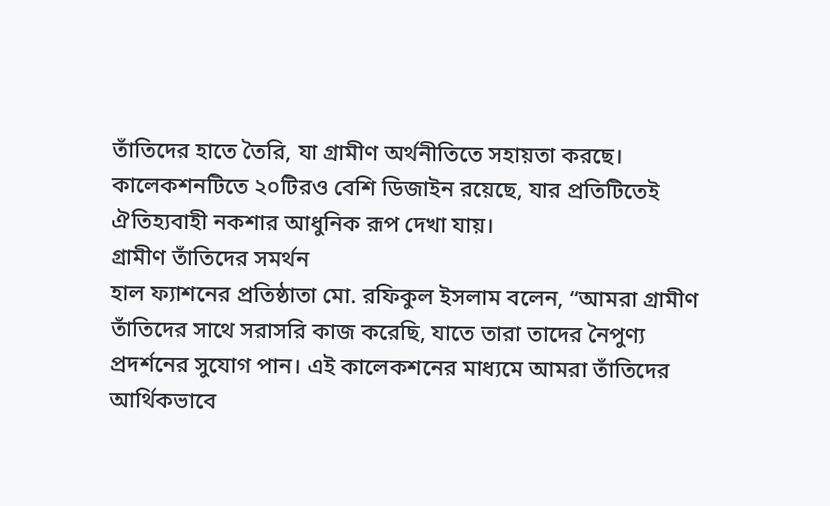তাঁতিদের হাতে তৈরি, যা গ্রামীণ অর্থনীতিতে সহায়তা করছে। কালেকশনটিতে ২০টিরও বেশি ডিজাইন রয়েছে, যার প্রতিটিতেই ঐতিহ্যবাহী নকশার আধুনিক রূপ দেখা যায়।
গ্রামীণ তাঁতিদের সমর্থন
হাল ফ্যাশনের প্রতিষ্ঠাতা মো. রফিকুল ইসলাম বলেন, “আমরা গ্রামীণ তাঁতিদের সাথে সরাসরি কাজ করেছি, যাতে তারা তাদের নৈপুণ্য প্রদর্শনের সুযোগ পান। এই কালেকশনের মাধ্যমে আমরা তাঁতিদের আর্থিকভাবে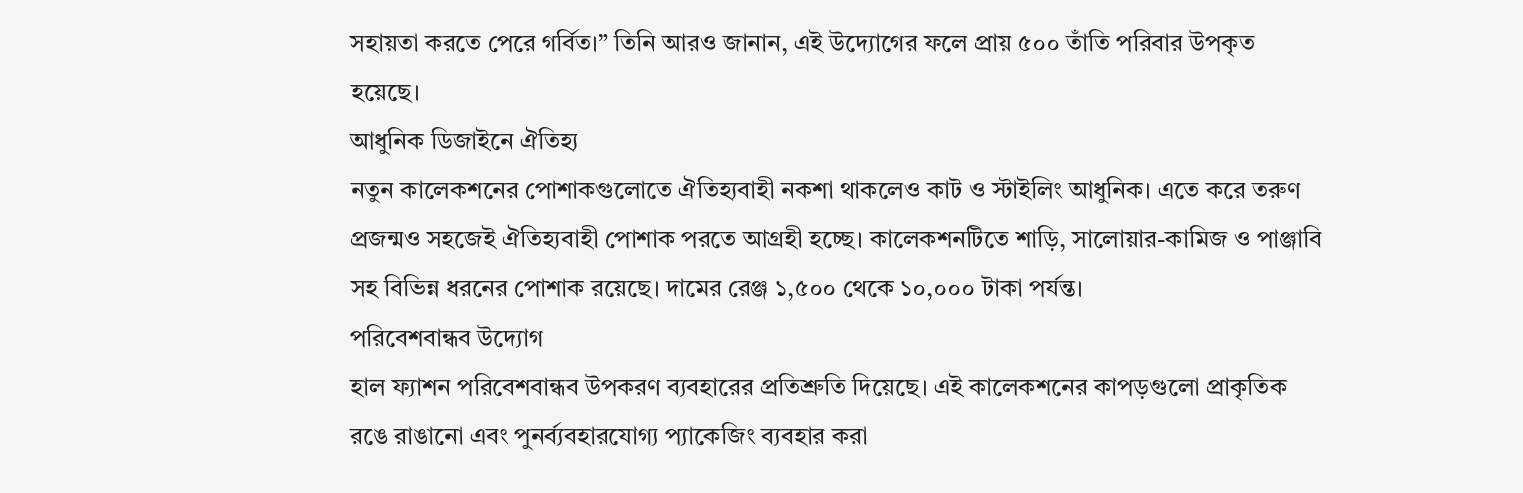সহায়তা করতে পেরে গর্বিত।” তিনি আরও জানান, এই উদ্যোগের ফলে প্রায় ৫০০ তাঁতি পরিবার উপকৃত হয়েছে।
আধুনিক ডিজাইনে ঐতিহ্য
নতুন কালেকশনের পোশাকগুলোতে ঐতিহ্যবাহী নকশা থাকলেও কাট ও স্টাইলিং আধুনিক। এতে করে তরুণ প্রজন্মও সহজেই ঐতিহ্যবাহী পোশাক পরতে আগ্রহী হচ্ছে। কালেকশনটিতে শাড়ি, সালোয়ার-কামিজ ও পাঞ্জাবি সহ বিভিন্ন ধরনের পোশাক রয়েছে। দামের রেঞ্জ ১,৫০০ থেকে ১০,০০০ টাকা পর্যন্ত।
পরিবেশবান্ধব উদ্যোগ
হাল ফ্যাশন পরিবেশবান্ধব উপকরণ ব্যবহারের প্রতিশ্রুতি দিয়েছে। এই কালেকশনের কাপড়গুলো প্রাকৃতিক রঙে রাঙানো এবং পুনর্ব্যবহারযোগ্য প্যাকেজিং ব্যবহার করা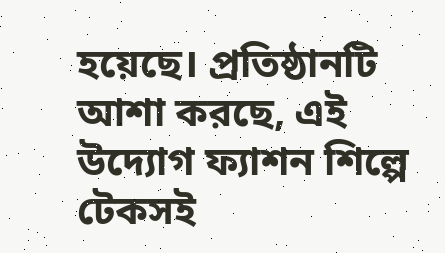হয়েছে। প্রতিষ্ঠানটি আশা করছে, এই উদ্যোগ ফ্যাশন শিল্পে টেকসই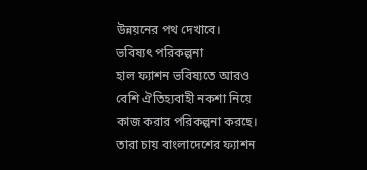উন্নয়নের পথ দেখাবে।
ভবিষ্যৎ পরিকল্পনা
হাল ফ্যাশন ভবিষ্যতে আরও বেশি ঐতিহ্যবাহী নকশা নিয়ে কাজ করার পরিকল্পনা করছে। তারা চায় বাংলাদেশের ফ্যাশন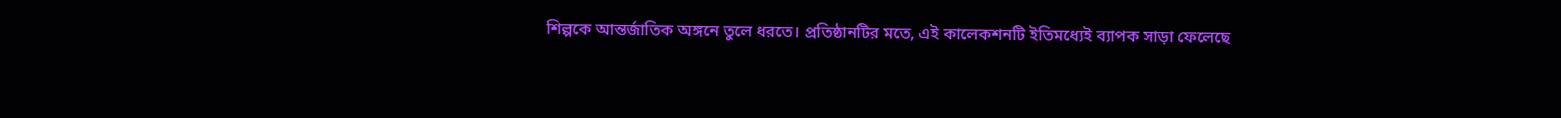শিল্পকে আন্তর্জাতিক অঙ্গনে তুলে ধরতে। প্রতিষ্ঠানটির মতে, এই কালেকশনটি ইতিমধ্যেই ব্যাপক সাড়া ফেলেছে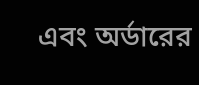এবং অর্ডারের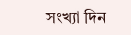সংখ্যা দিন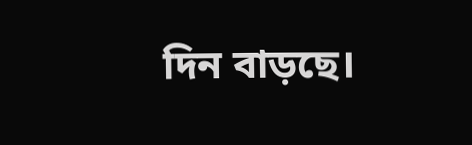দিন বাড়ছে।